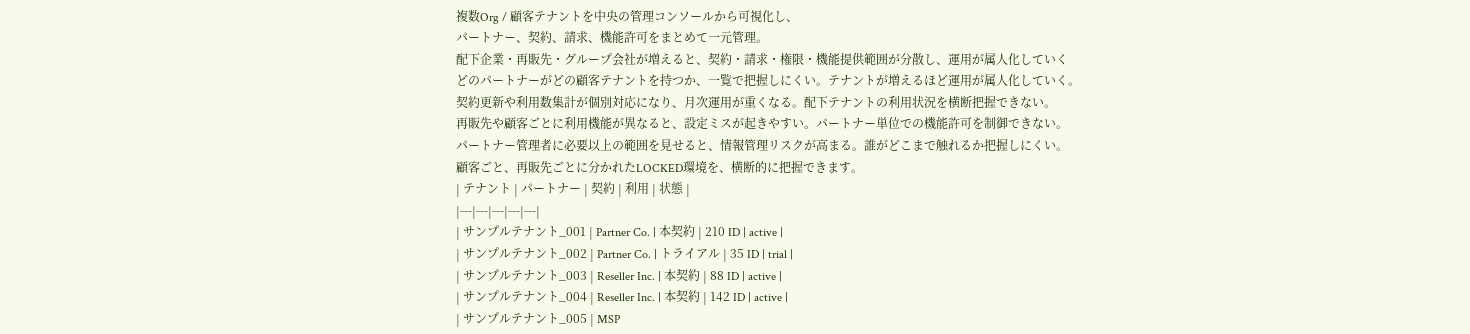複数Org / 顧客テナントを中央の管理コンソールから可視化し、
パートナー、契約、請求、機能許可をまとめて一元管理。
配下企業・再販先・グループ会社が増えると、契約・請求・権限・機能提供範囲が分散し、運用が属人化していく
どのパートナーがどの顧客テナントを持つか、一覧で把握しにくい。テナントが増えるほど運用が属人化していく。
契約更新や利用数集計が個別対応になり、月次運用が重くなる。配下テナントの利用状況を横断把握できない。
再販先や顧客ごとに利用機能が異なると、設定ミスが起きやすい。パートナー単位での機能許可を制御できない。
パートナー管理者に必要以上の範囲を見せると、情報管理リスクが高まる。誰がどこまで触れるか把握しにくい。
顧客ごと、再販先ごとに分かれたLOCKED環境を、横断的に把握できます。
| テナント | パートナー | 契約 | 利用 | 状態 |
|---|---|---|---|---|
| サンプルテナント_001 | Partner Co. | 本契約 | 210 ID | active |
| サンプルテナント_002 | Partner Co. | トライアル | 35 ID | trial |
| サンプルテナント_003 | Reseller Inc. | 本契約 | 88 ID | active |
| サンプルテナント_004 | Reseller Inc. | 本契約 | 142 ID | active |
| サンプルテナント_005 | MSP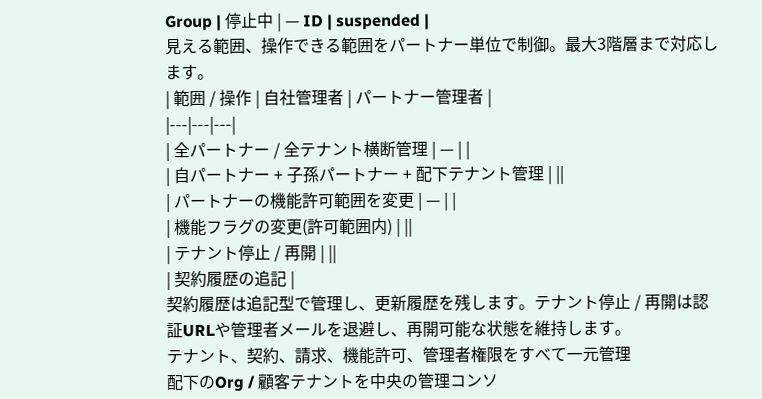Group | 停止中 | — ID | suspended |
見える範囲、操作できる範囲をパートナー単位で制御。最大3階層まで対応します。
| 範囲 / 操作 | 自社管理者 | パートナー管理者 |
|---|---|---|
| 全パートナー / 全テナント横断管理 | — | |
| 自パートナー + 子孫パートナー + 配下テナント管理 | ||
| パートナーの機能許可範囲を変更 | — | |
| 機能フラグの変更(許可範囲内) | ||
| テナント停止 / 再開 | ||
| 契約履歴の追記 |
契約履歴は追記型で管理し、更新履歴を残します。テナント停止 / 再開は認証URLや管理者メールを退避し、再開可能な状態を維持します。
テナント、契約、請求、機能許可、管理者権限をすべて一元管理
配下のOrg / 顧客テナントを中央の管理コンソ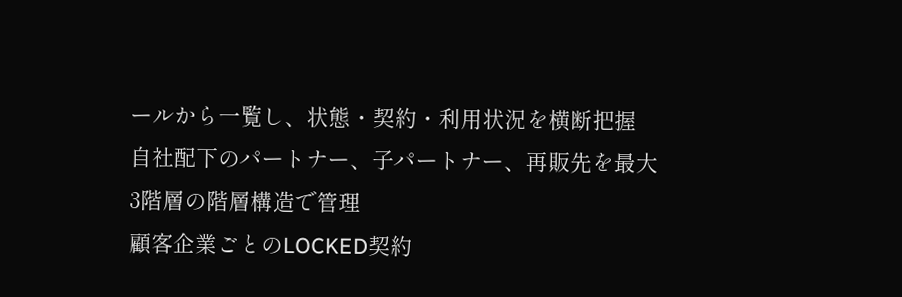ールから一覧し、状態・契約・利用状況を横断把握
自社配下のパートナー、子パートナー、再販先を最大3階層の階層構造で管理
顧客企業ごとのLOCKED契約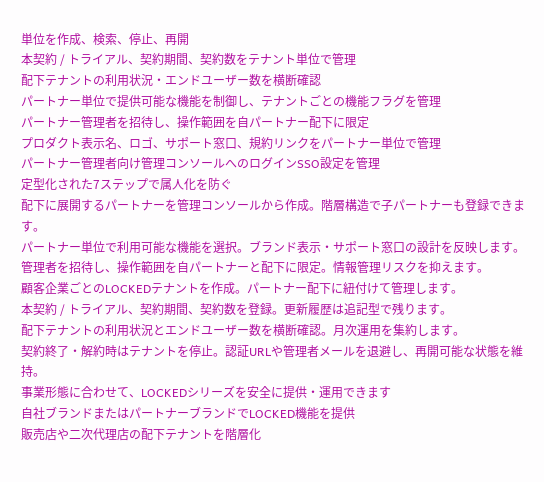単位を作成、検索、停止、再開
本契約 / トライアル、契約期間、契約数をテナント単位で管理
配下テナントの利用状況・エンドユーザー数を横断確認
パートナー単位で提供可能な機能を制御し、テナントごとの機能フラグを管理
パートナー管理者を招待し、操作範囲を自パートナー配下に限定
プロダクト表示名、ロゴ、サポート窓口、規約リンクをパートナー単位で管理
パートナー管理者向け管理コンソールへのログインSSO設定を管理
定型化された7ステップで属人化を防ぐ
配下に展開するパートナーを管理コンソールから作成。階層構造で子パートナーも登録できます。
パートナー単位で利用可能な機能を選択。ブランド表示・サポート窓口の設計を反映します。
管理者を招待し、操作範囲を自パートナーと配下に限定。情報管理リスクを抑えます。
顧客企業ごとのLOCKEDテナントを作成。パートナー配下に紐付けて管理します。
本契約 / トライアル、契約期間、契約数を登録。更新履歴は追記型で残ります。
配下テナントの利用状況とエンドユーザー数を横断確認。月次運用を集約します。
契約終了・解約時はテナントを停止。認証URLや管理者メールを退避し、再開可能な状態を維持。
事業形態に合わせて、LOCKEDシリーズを安全に提供・運用できます
自社ブランドまたはパートナーブランドでLOCKED機能を提供
販売店や二次代理店の配下テナントを階層化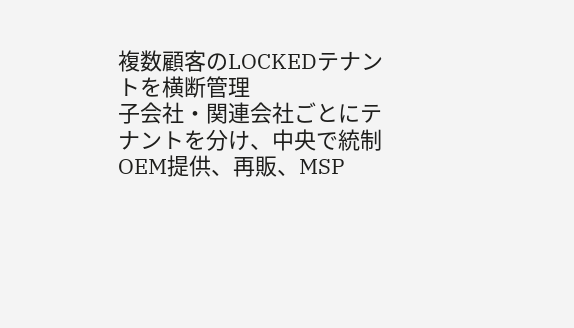複数顧客のLOCKEDテナントを横断管理
子会社・関連会社ごとにテナントを分け、中央で統制
OEM提供、再販、MSP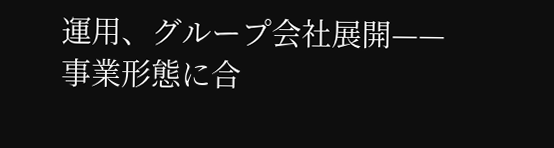運用、グループ会社展開——
事業形態に合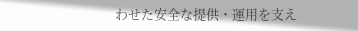わせた安全な提供・運用を支え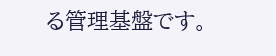る管理基盤です。